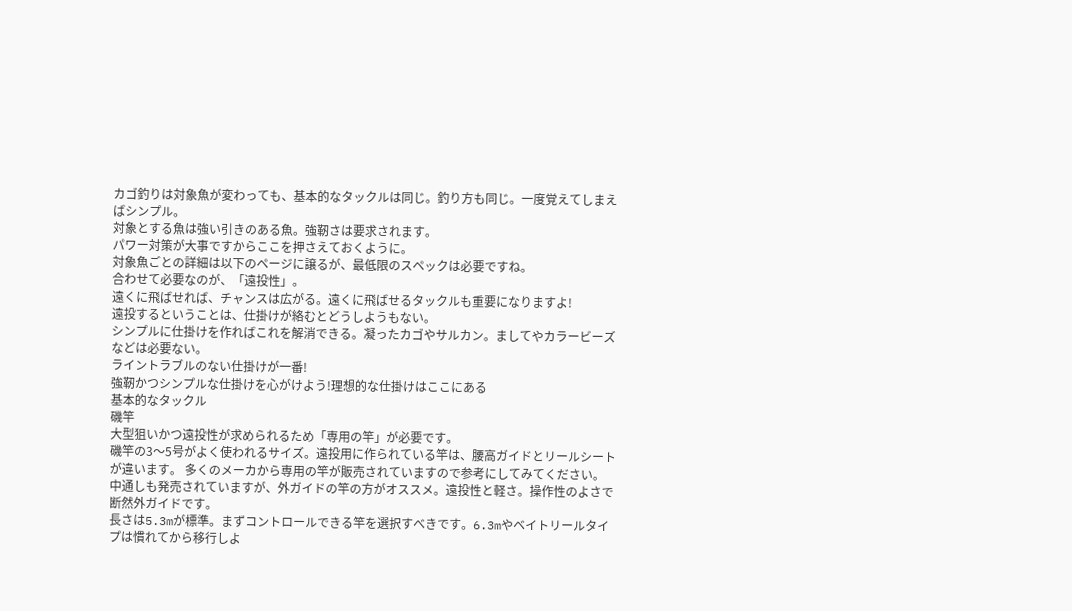カゴ釣りは対象魚が変わっても、基本的なタックルは同じ。釣り方も同じ。一度覚えてしまえばシンプル。
対象とする魚は強い引きのある魚。強靭さは要求されます。
パワー対策が大事ですからここを押さえておくように。
対象魚ごとの詳細は以下のページに譲るが、最低限のスペックは必要ですね。
合わせて必要なのが、「遠投性」。
遠くに飛ばせれば、チャンスは広がる。遠くに飛ばせるタックルも重要になりますよ!
遠投するということは、仕掛けが絡むとどうしようもない。
シンプルに仕掛けを作ればこれを解消できる。凝ったカゴやサルカン。ましてやカラービーズなどは必要ない。
ライントラブルのない仕掛けが一番!
強靭かつシンプルな仕掛けを心がけよう!理想的な仕掛けはここにある
基本的なタックル
磯竿
大型狙いかつ遠投性が求められるため「専用の竿」が必要です。
磯竿の3〜5号がよく使われるサイズ。遠投用に作られている竿は、腰高ガイドとリールシートが違います。 多くのメーカから専用の竿が販売されていますので参考にしてみてください。
中通しも発売されていますが、外ガイドの竿の方がオススメ。遠投性と軽さ。操作性のよさで断然外ガイドです。
長さは5.3mが標準。まずコントロールできる竿を選択すべきです。6.3mやベイトリールタイプは慣れてから移行しよ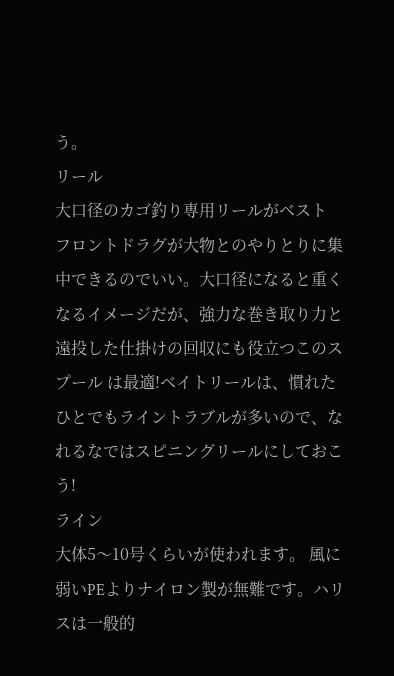う。
リール
大口径のカゴ釣り専用リールがベスト
フロントドラグが大物とのやりとりに集中できるのでいい。大口径になると重くなるイメージだが、強力な巻き取り力と遠投した仕掛けの回収にも役立つこのスプール は最適!ベイトリールは、慣れたひとでもライントラブルが多いので、なれるなではスピニングリールにしておこう!
ライン
大体5〜10号くらいが使われます。 風に弱いPEよりナイロン製が無難です。ハリスは一般的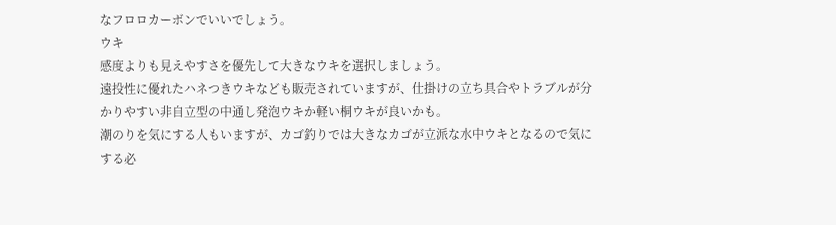なフロロカーボンでいいでしょう。
ウキ
感度よりも見えやすさを優先して大きなウキを選択しましょう。
遠投性に優れたハネつきウキなども販売されていますが、仕掛けの立ち具合やトラブルが分かりやすい非自立型の中通し発泡ウキか軽い桐ウキが良いかも。
潮のりを気にする人もいますが、カゴ釣りでは大きなカゴが立派な水中ウキとなるので気にする必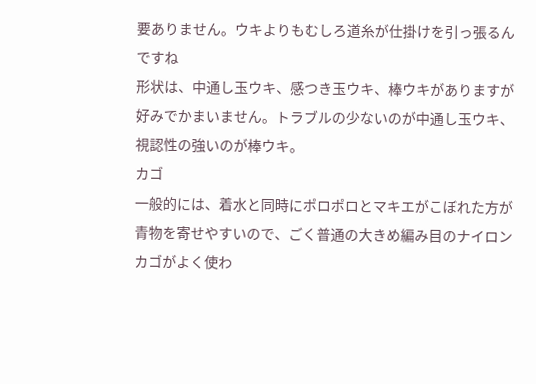要ありません。ウキよりもむしろ道糸が仕掛けを引っ張るんですね
形状は、中通し玉ウキ、感つき玉ウキ、棒ウキがありますが好みでかまいません。トラブルの少ないのが中通し玉ウキ、視認性の強いのが棒ウキ。
カゴ
一般的には、着水と同時にポロポロとマキエがこぼれた方が青物を寄せやすいので、ごく普通の大きめ編み目のナイロンカゴがよく使わ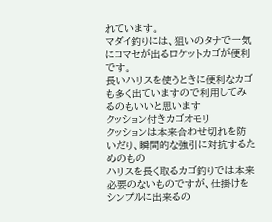れています。
マダイ釣りには、狙いのタナで一気にコマセが出るロケットカゴが便利です。
長いハリスを使うときに便利なカゴも多く出ていますので利用してみるのもいいと思います
クッション付きカゴオモリ
クッションは本来合わせ切れを防いだり、瞬間的な強引に対抗するためのもの
ハリスを長く取るカゴ釣りでは本来必要のないものですが、仕掛けをシンプルに出来るの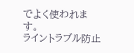でよく使われます。
ライントラブル防止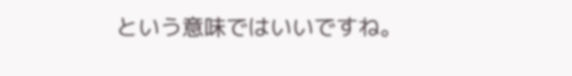という意味ではいいですね。